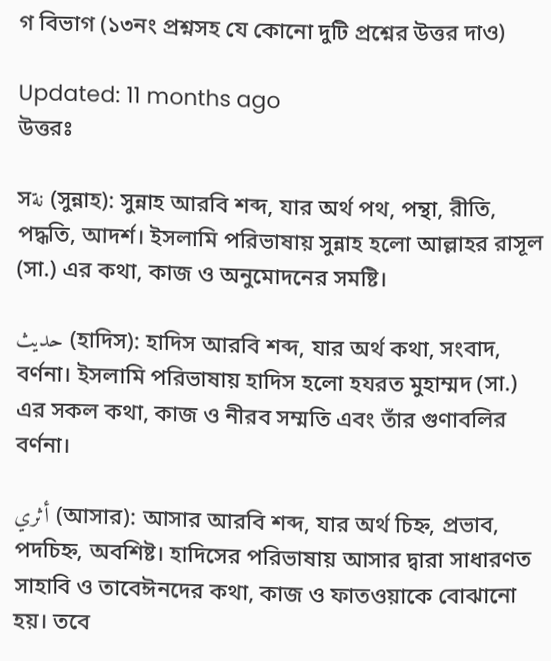গ বিভাগ (১৩নং প্রশ্নসহ যে কোনো দুটি প্রশ্নের উত্তর দাও)

Updated: 11 months ago
উত্তরঃ

সنة (সুন্নাহ): সুন্নাহ আরবি শব্দ, যার অর্থ পথ, পন্থা, রীতি, পদ্ধতি, আদর্শ। ইসলামি পরিভাষায় সুন্নাহ হলো আল্লাহর রাসূল (সা.) এর কথা, কাজ ও অনুমোদনের সমষ্টি।

حديث (হাদিস): হাদিস আরবি শব্দ, যার অর্থ কথা, সংবাদ, বর্ণনা। ইসলামি পরিভাষায় হাদিস হলো হযরত মুহাম্মদ (সা.) এর সকল কথা, কাজ ও নীরব সম্মতি এবং তাঁর গুণাবলির বর্ণনা।

أثري (আসার): আসার আরবি শব্দ, যার অর্থ চিহ্ন, প্রভাব, পদচিহ্ন, অবশিষ্ট। হাদিসের পরিভাষায় আসার দ্বারা সাধারণত সাহাবি ও তাবেঈনদের কথা, কাজ ও ফাতওয়াকে বোঝানো হয়। তবে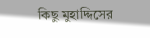কিছু মুহাদ্দিসের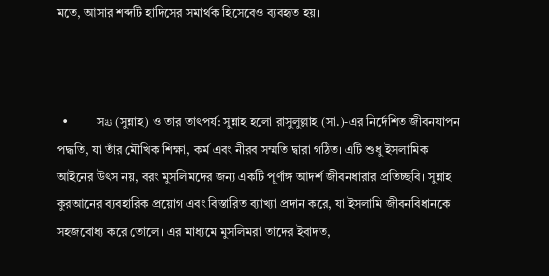মতে, আসার শব্দটি হাদিসের সমার্থক হিসেবেও ব্যবহৃত হয়।



  •         সنة (সুন্নাহ) ও তার তাৎপর্য: সুন্নাহ হলো রাসুলুল্লাহ (সা.)-এর নির্দেশিত জীবনযাপন পদ্ধতি, যা তাঁর মৌখিক শিক্ষা, কর্ম এবং নীরব সম্মতি দ্বারা গঠিত। এটি শুধু ইসলামিক আইনের উৎস নয়, বরং মুসলিমদের জন্য একটি পূর্ণাঙ্গ আদর্শ জীবনধারার প্রতিচ্ছবি। সুন্নাহ কুরআনের ব্যবহারিক প্রয়োগ এবং বিস্তারিত ব্যাখ্যা প্রদান করে, যা ইসলামি জীবনবিধানকে সহজবোধ্য করে তোলে। এর মাধ্যমে মুসলিমরা তাদের ইবাদত,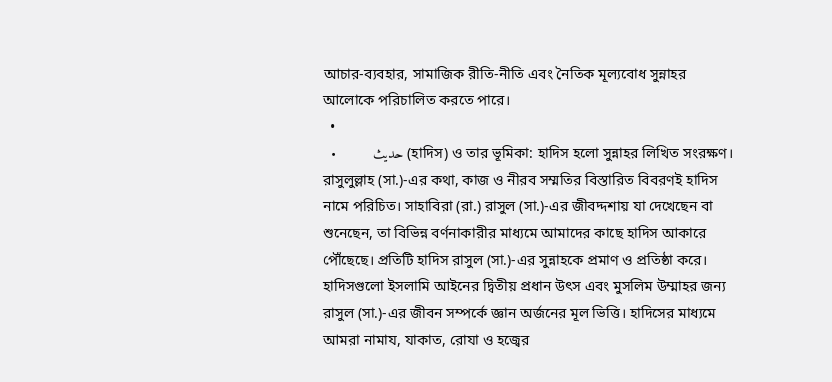আচার-ব্যবহার, সামাজিক রীতি-নীতি এবং নৈতিক মূল্যবোধ সুন্নাহর আলোকে পরিচালিত করতে পারে।
  •
  •         حديث (হাদিস) ও তার ভূমিকা: হাদিস হলো সুন্নাহর লিখিত সংরক্ষণ। রাসুলুল্লাহ (সা.)-এর কথা, কাজ ও নীরব সম্মতির বিস্তারিত বিবরণই হাদিস নামে পরিচিত। সাহাবিরা (রা.) রাসুল (সা.)-এর জীবদ্দশায় যা দেখেছেন বা শুনেছেন, তা বিভিন্ন বর্ণনাকারীর মাধ্যমে আমাদের কাছে হাদিস আকারে পৌঁছেছে। প্রতিটি হাদিস রাসুল (সা.)-এর সুন্নাহকে প্রমাণ ও প্রতিষ্ঠা করে। হাদিসগুলো ইসলামি আইনের দ্বিতীয় প্রধান উৎস এবং মুসলিম উম্মাহর জন্য রাসুল (সা.)-এর জীবন সম্পর্কে জ্ঞান অর্জনের মূল ভিত্তি। হাদিসের মাধ্যমে আমরা নামায, যাকাত, রোযা ও হজ্বের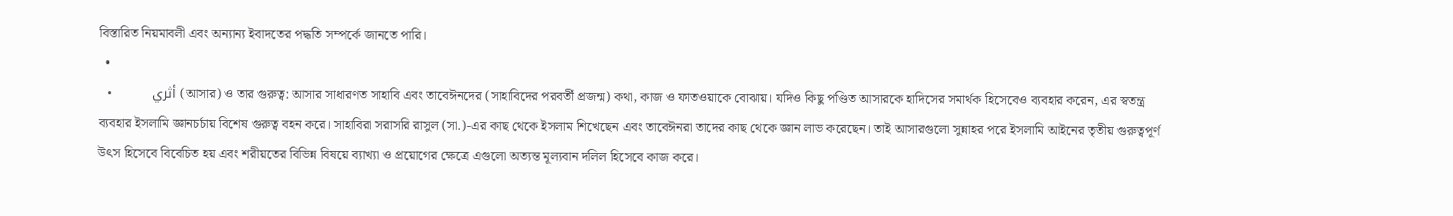বিস্তারিত নিয়মাবলী এবং অন্যান্য ইবাদতের পদ্ধতি সম্পর্কে জানতে পারি।
  •
  •         أثري (আসার) ও তার গুরুত্ব: আসার সাধারণত সাহাবি এবং তাবেঈনদের (সাহাবিদের পরবর্তী প্রজন্ম) কথা, কাজ ও ফাতওয়াকে বোঝায়। যদিও কিছু পণ্ডিত আসারকে হাদিসের সমার্থক হিসেবেও ব্যবহার করেন, এর স্বতন্ত্র ব্যবহার ইসলামি জ্ঞানচর্চায় বিশেষ গুরুত্ব বহন করে। সাহাবিরা সরাসরি রাসুল (সা.)-এর কাছ থেকে ইসলাম শিখেছেন এবং তাবেঈনরা তাদের কাছ থেকে জ্ঞান লাভ করেছেন। তাই আসারগুলো সুন্নাহর পরে ইসলামি আইনের তৃতীয় গুরুত্বপূর্ণ উৎস হিসেবে বিবেচিত হয় এবং শরীয়তের বিভিন্ন বিষয়ে ব্যাখ্যা ও প্রয়োগের ক্ষেত্রে এগুলো অত্যন্ত মূল্যবান দলিল হিসেবে কাজ করে।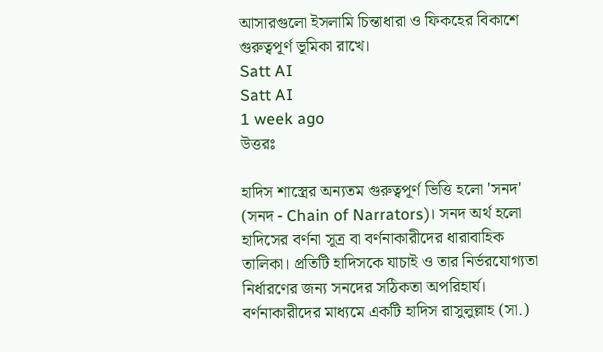আসারগুলো ইসলামি চিন্তাধারা ও ফিকহের বিকাশে গুরুত্বপূর্ণ ভূমিকা রাখে।
Satt AI
Satt AI
1 week ago
উত্তরঃ

হাদিস শাস্ত্রের অন্যতম গুরুত্বপূর্ণ ভিত্তি হলো 'সনদ' (সনদ - Chain of Narrators)। সনদ অর্থ হলো হাদিসের বর্ণনা সূত্র বা বর্ণনাকারীদের ধারাবাহিক তালিকা। প্রতিটি হাদিসকে যাচাই ও তার নির্ভরযোগ্যতা নির্ধারণের জন্য সনদের সঠিকতা অপরিহার্য। বর্ণনাকারীদের মাধ্যমে একটি হাদিস রাসুলুল্লাহ (সা.)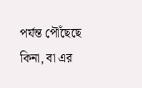পর্যন্ত পৌঁছেছে কিনা, বা এর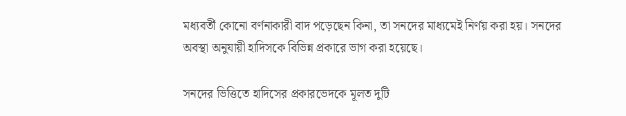মধ্যবর্তী কোনো বর্ণনাকারী বাদ পড়েছেন কিনা, তা সনদের মাধ্যমেই নির্ণয় করা হয়। সনদের অবস্থা অনুযায়ী হাদিসকে বিভিন্ন প্রকারে ভাগ করা হয়েছে।

সনদের ভিত্তিতে হাদিসের প্রকারভেদকে মূলত দুটি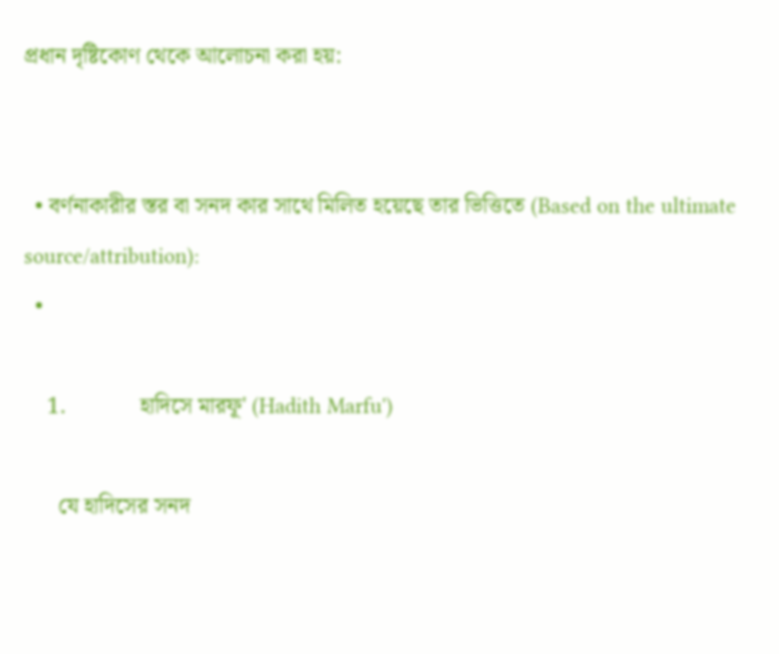প্রধান দৃষ্টিকোণ থেকে আলোচনা করা হয়:


  • বর্ণনাকারীর স্তর বা সনদ কার সাথে মিলিত হয়েছে তার ভিত্তিতে (Based on the ultimate source/attribution):
  •

    1.             হাদিসে মারফূ' (Hadith Marfu')

      যে হাদিসের সনদ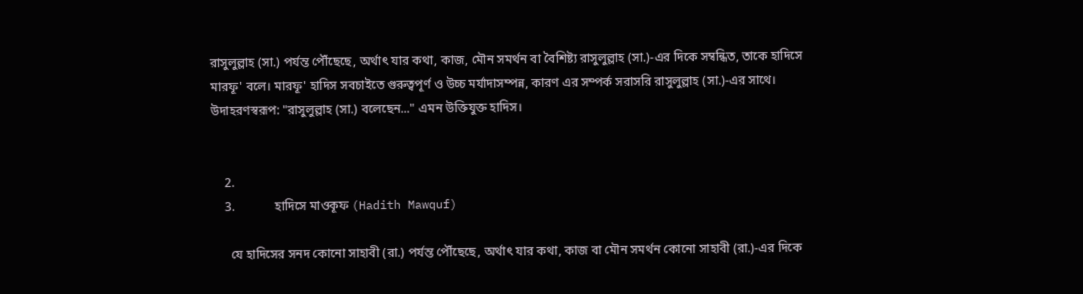রাসুলুল্লাহ (সা.) পর্যন্ত পৌঁছেছে, অর্থাৎ যার কথা, কাজ, মৌন সমর্থন বা বৈশিষ্ট্য রাসুলুল্লাহ (সা.)-এর দিকে সম্বন্ধিত, তাকে হাদিসে মারফূ' বলে। মারফূ' হাদিস সবচাইতে গুরুত্বপূর্ণ ও উচ্চ মর্যাদাসম্পন্ন, কারণ এর সম্পর্ক সরাসরি রাসুলুল্লাহ (সা.)-এর সাথে। উদাহরণস্বরূপ: "রাসুলুল্লাহ (সা.) বলেছেন..." এমন উক্তিযুক্ত হাদিস।


    2.
    3.             হাদিসে মাওকূফ (Hadith Mawquf)

      যে হাদিসের সনদ কোনো সাহাবী (রা.) পর্যন্ত পৌঁছেছে, অর্থাৎ যার কথা, কাজ বা মৌন সমর্থন কোনো সাহাবী (রা.)-এর দিকে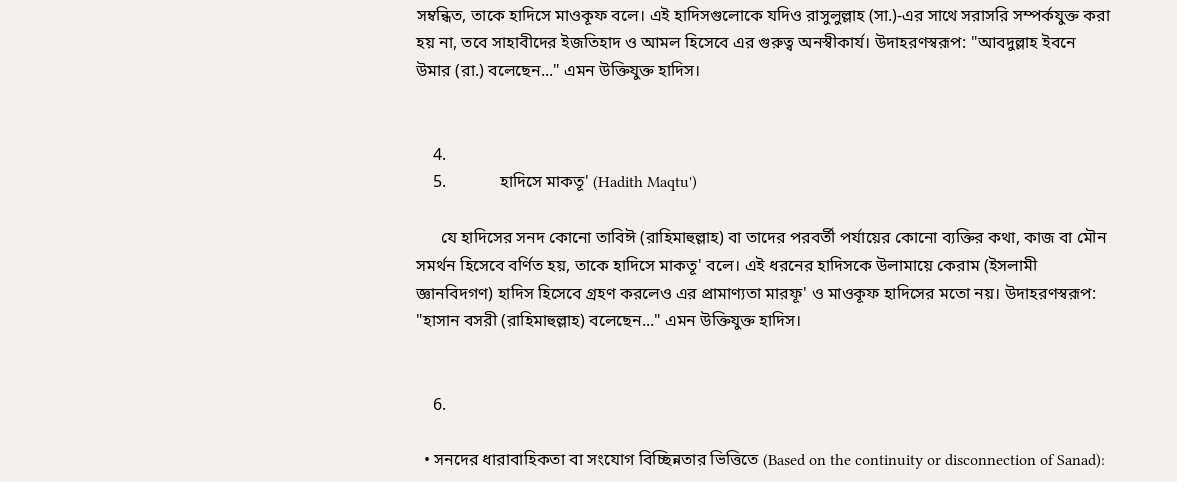সম্বন্ধিত, তাকে হাদিসে মাওকূফ বলে। এই হাদিসগুলোকে যদিও রাসুলুল্লাহ (সা.)-এর সাথে সরাসরি সম্পর্কযুক্ত করা হয় না, তবে সাহাবীদের ইজতিহাদ ও আমল হিসেবে এর গুরুত্ব অনস্বীকার্য। উদাহরণস্বরূপ: "আবদুল্লাহ ইবনে উমার (রা.) বলেছেন..." এমন উক্তিযুক্ত হাদিস।


    4.
    5.             হাদিসে মাকতূ' (Hadith Maqtu')

      যে হাদিসের সনদ কোনো তাবিঈ (রাহিমাহুল্লাহ) বা তাদের পরবর্তী পর্যায়ের কোনো ব্যক্তির কথা, কাজ বা মৌন সমর্থন হিসেবে বর্ণিত হয়, তাকে হাদিসে মাকতূ' বলে। এই ধরনের হাদিসকে উলামায়ে কেরাম (ইসলামী জ্ঞানবিদগণ) হাদিস হিসেবে গ্রহণ করলেও এর প্রামাণ্যতা মারফূ' ও মাওকূফ হাদিসের মতো নয়। উদাহরণস্বরূপ: "হাসান বসরী (রাহিমাহুল্লাহ) বলেছেন..." এমন উক্তিযুক্ত হাদিস।


    6.

  • সনদের ধারাবাহিকতা বা সংযোগ বিচ্ছিন্নতার ভিত্তিতে (Based on the continuity or disconnection of Sanad):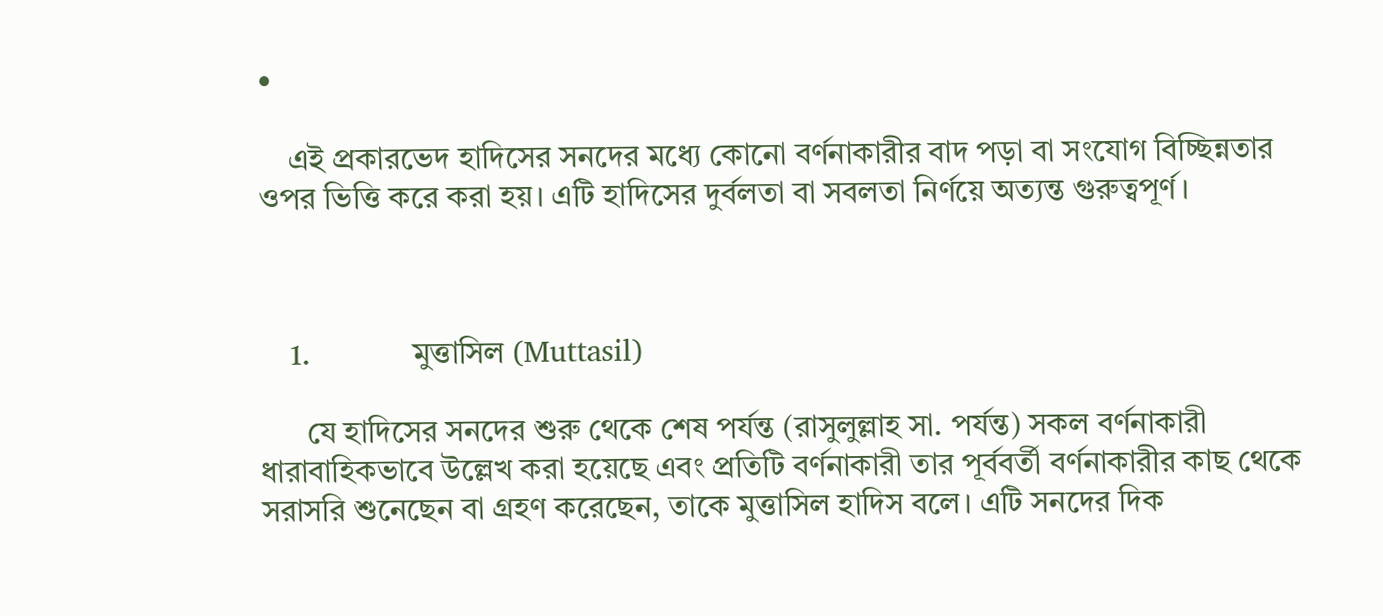•

    এই প্রকারভেদ হাদিসের সনদের মধ্যে কোনো বর্ণনাকারীর বাদ পড়া বা সংযোগ বিচ্ছিন্নতার ওপর ভিত্তি করে করা হয়। এটি হাদিসের দুর্বলতা বা সবলতা নির্ণয়ে অত্যন্ত গুরুত্বপূর্ণ।



    1.             মুত্তাসিল (Muttasil)

      যে হাদিসের সনদের শুরু থেকে শেষ পর্যন্ত (রাসুলুল্লাহ সা. পর্যন্ত) সকল বর্ণনাকারী ধারাবাহিকভাবে উল্লেখ করা হয়েছে এবং প্রতিটি বর্ণনাকারী তার পূর্ববর্তী বর্ণনাকারীর কাছ থেকে সরাসরি শুনেছেন বা গ্রহণ করেছেন, তাকে মুত্তাসিল হাদিস বলে। এটি সনদের দিক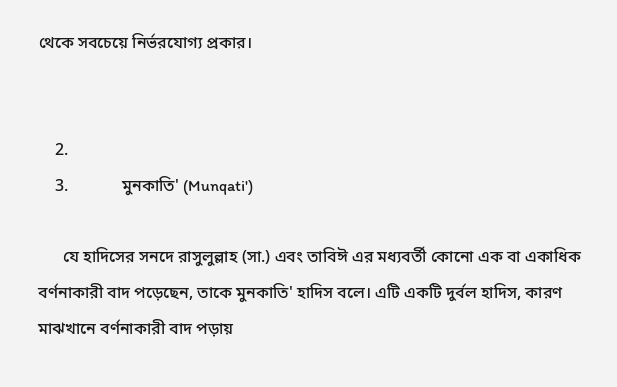থেকে সবচেয়ে নির্ভরযোগ্য প্রকার।


    2.
    3.             মুনকাতি' (Munqati')

      যে হাদিসের সনদে রাসুলুল্লাহ (সা.) এবং তাবিঈ এর মধ্যবর্তী কোনো এক বা একাধিক বর্ণনাকারী বাদ পড়েছেন, তাকে মুনকাতি' হাদিস বলে। এটি একটি দুর্বল হাদিস, কারণ মাঝখানে বর্ণনাকারী বাদ পড়ায়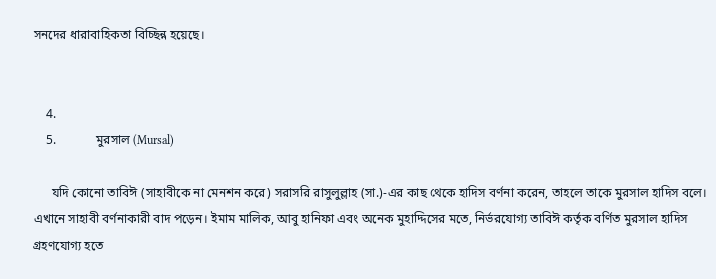সনদের ধারাবাহিকতা বিচ্ছিন্ন হয়েছে।


    4.
    5.             মুরসাল (Mursal)

      যদি কোনো তাবিঈ (সাহাবীকে না মেনশন করে) সরাসরি রাসুলুল্লাহ (সা.)-এর কাছ থেকে হাদিস বর্ণনা করেন, তাহলে তাকে মুরসাল হাদিস বলে। এখানে সাহাবী বর্ণনাকারী বাদ পড়েন। ইমাম মালিক, আবু হানিফা এবং অনেক মুহাদ্দিসের মতে, নির্ভরযোগ্য তাবিঈ কর্তৃক বর্ণিত মুরসাল হাদিস গ্রহণযোগ্য হতে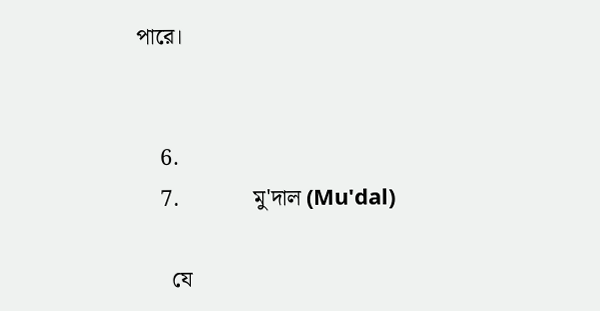পারে।


    6.
    7.             মু'দাল (Mu'dal)

      যে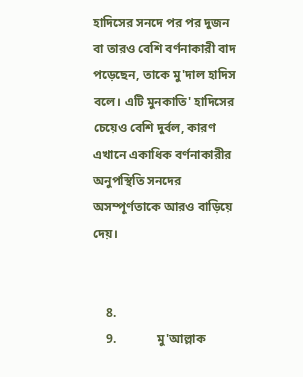হাদিসের সনদে পর পর দুজন বা তারও বেশি বর্ণনাকারী বাদ পড়েছেন, তাকে মু'দাল হাদিস বলে। এটি মুনকাতি' হাদিসের চেয়েও বেশি দুর্বল, কারণ এখানে একাধিক বর্ণনাকারীর অনুপস্থিতি সনদের অসম্পূর্ণতাকে আরও বাড়িয়ে দেয়।


    8.
    9.             মু'আল্লাক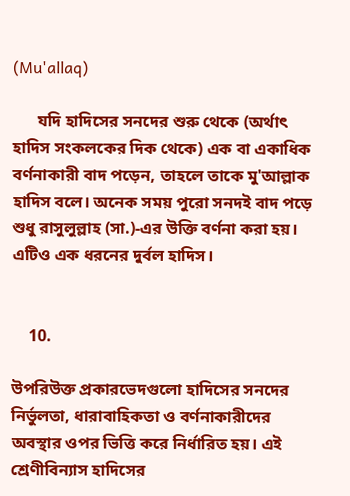(Mu'allaq)

      যদি হাদিসের সনদের শুরু থেকে (অর্থাৎ হাদিস সংকলকের দিক থেকে) এক বা একাধিক বর্ণনাকারী বাদ পড়েন, তাহলে তাকে মু'আল্লাক হাদিস বলে। অনেক সময় পুরো সনদই বাদ পড়ে শুধু রাসুলুল্লাহ (সা.)-এর উক্তি বর্ণনা করা হয়। এটিও এক ধরনের দুর্বল হাদিস।


    10.

উপরিউক্ত প্রকারভেদগুলো হাদিসের সনদের নির্ভুলতা, ধারাবাহিকতা ও বর্ণনাকারীদের অবস্থার ওপর ভিত্তি করে নির্ধারিত হয়। এই শ্রেণীবিন্যাস হাদিসের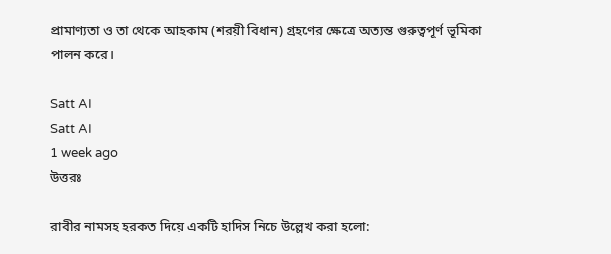প্রামাণ্যতা ও তা থেকে আহকাম (শরয়ী বিধান) গ্রহণের ক্ষেত্রে অত্যন্ত গুরুত্বপূর্ণ ভূমিকা পালন করে।

Satt AI
Satt AI
1 week ago
উত্তরঃ

রাবীর নামসহ হরকত দিয়ে একটি হাদিস নিচে উল্লেখ করা হলো: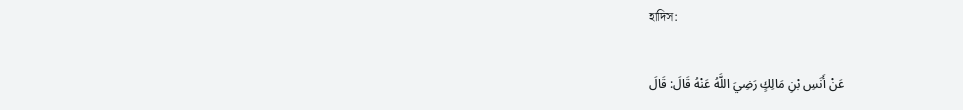হাদিস:

عَنْ أَنَسِ بْنِ مَالِكٍ رَضِيَ اللَّهُ عَنْهُ قَالَ: قَالَ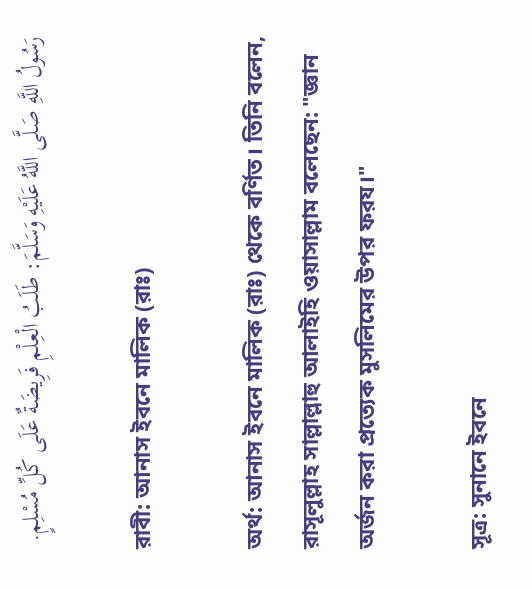رَسُولُ اللَّهِ صَلَّى اللَّهُ عَلَيْهِ وَسَلَّمَ: طَلَبُ الْعِلْمِ فَرِيضَةٌ عَلَى كُلِّ مُسْلِمٍ.

রাবী: আনাস ইবনে মালিক (রাঃ)

অর্থ: আনাস ইবনে মালিক (রাঃ) থেকে বর্ণিত। তিনি বলেন, রাসূলুল্লাহ সাল্লাল্লাহু আলাইহি ওয়াসাল্লাম বলেছেন: "জ্ঞান অর্জন করা প্রত্যেক মুসলিমের উপর ফরয।"

সূত্র: সুনানে ইবনে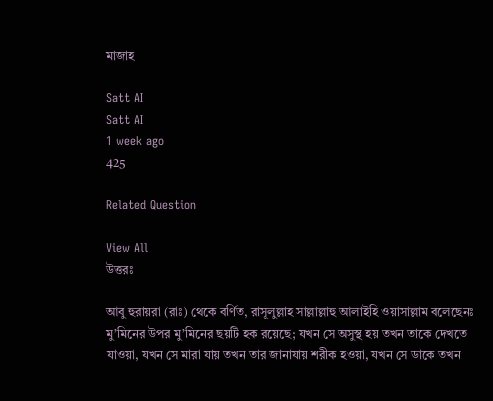মাজাহ

Satt AI
Satt AI
1 week ago
425

Related Question

View All
উত্তরঃ

আবু হুরায়রা (রাঃ) থেকে বর্ণিত, রাসূলুল্লাহ সাল্লাল্লাহু আলাইহি ওয়াসাল্লাম বলেছেনঃ মু’মিনের উপর মু’মিনের ছয়টি হক রয়েছে; যখন সে অসুস্থ হয় তখন তাকে দেখতে যাওয়া, যখন সে মারা যায় তখন তার জানাযায় শরীক হওয়া, যখন সে ডাকে তখন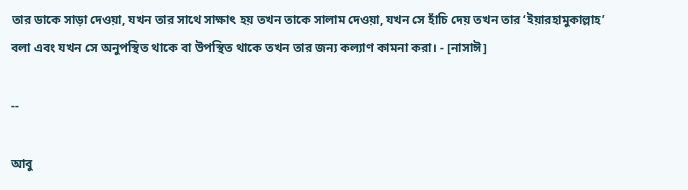তার ডাকে সাড়া দেওয়া, যখন তার সাথে সাক্ষাৎ হয় তখন তাকে সালাম দেওয়া, যখন সে হাঁচি দেয় তখন তার ‘ইয়ারহামুকাল্লাহ’ বলা এবং যখন সে অনুপস্থিত থাকে বা উপস্থিত থাকে তখন তার জন্য কল্যাণ কামনা করা। - [নাসাঈ]

--

আবু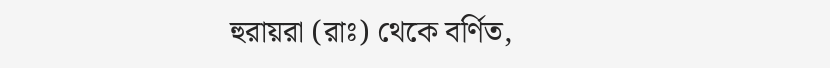হুরায়রা (রাঃ) থেকে বর্ণিত,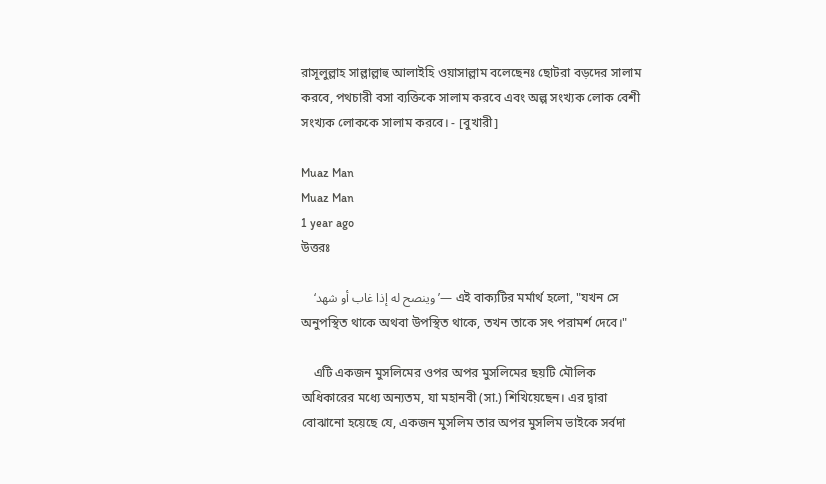রাসূলুল্লাহ সাল্লাল্লাহু আলাইহি ওয়াসাল্লাম বলেছেনঃ ছোটরা বড়দের সালাম করবে, পথচারী বসা ব্যক্তিকে সালাম করবে এবং অল্প সংখ্যক লোক বেশী সংখ্যক লোককে সালাম করবে। - [বুখারী]

Muaz Man
Muaz Man
1 year ago
উত্তরঃ

    ‘وينصح له إذا غاب أو شهد’— এই বাক্যটির মর্মার্থ হলো, "যখন সে অনুপস্থিত থাকে অথবা উপস্থিত থাকে, তখন তাকে সৎ পরামর্শ দেবে।"

    এটি একজন মুসলিমের ওপর অপর মুসলিমের ছয়টি মৌলিক অধিকারের মধ্যে অন্যতম, যা মহানবী (সা.) শিখিয়েছেন। এর দ্বারা বোঝানো হয়েছে যে, একজন মুসলিম তার অপর মুসলিম ভাইকে সর্বদা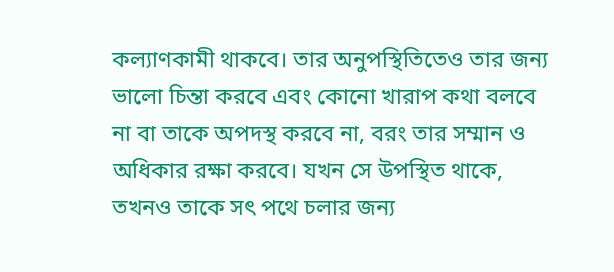কল্যাণকামী থাকবে। তার অনুপস্থিতিতেও তার জন্য ভালো চিন্তা করবে এবং কোনো খারাপ কথা বলবে না বা তাকে অপদস্থ করবে না, বরং তার সম্মান ও অধিকার রক্ষা করবে। যখন সে উপস্থিত থাকে, তখনও তাকে সৎ পথে চলার জন্য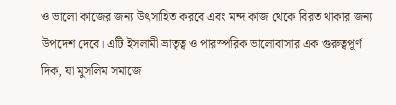ও ভালো কাজের জন্য উৎসাহিত করবে এবং মন্দ কাজ থেকে বিরত থাকার জন্য উপদেশ দেবে। এটি ইসলামী ভ্রাতৃত্ব ও পারস্পরিক ভালোবাসার এক গুরুত্বপূর্ণ দিক, যা মুসলিম সমাজে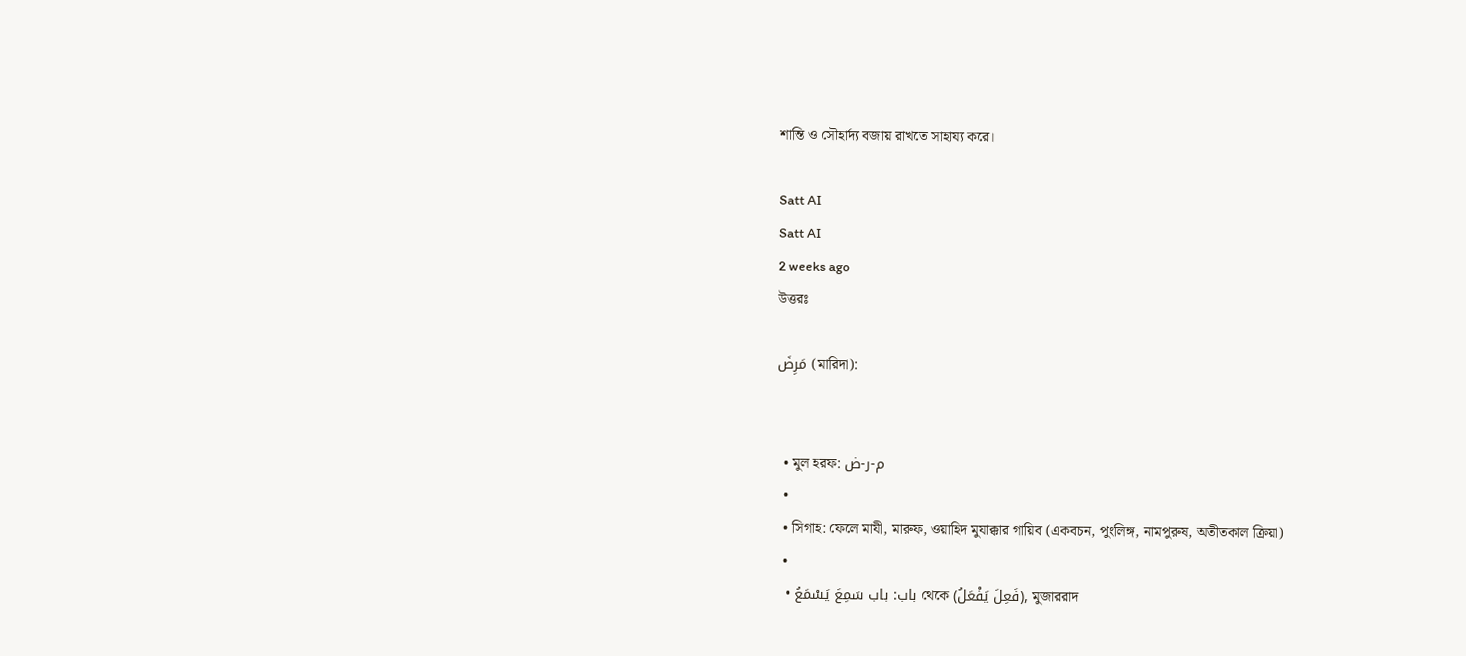শান্তি ও সৌহার্দ্য বজায় রাখতে সাহায্য করে।

Satt AI
Satt AI
2 weeks ago
উত্তরঃ

مَرِضَ (মারিদা):


  • মুল হরফ: م-ر-ض
  •
  • সিগাহ: ফেলে মাযী, মারুফ, ওয়াহিদ মুযাক্কার গায়িব (একবচন, পুংলিঙ্গ, নামপুরুষ, অতীতকাল ক্রিয়া)
  •
  • باب: باب سَمِعَ يَسْمَعُ থেকে (فَعِلَ يَفْعَلُ), মুজাররাদ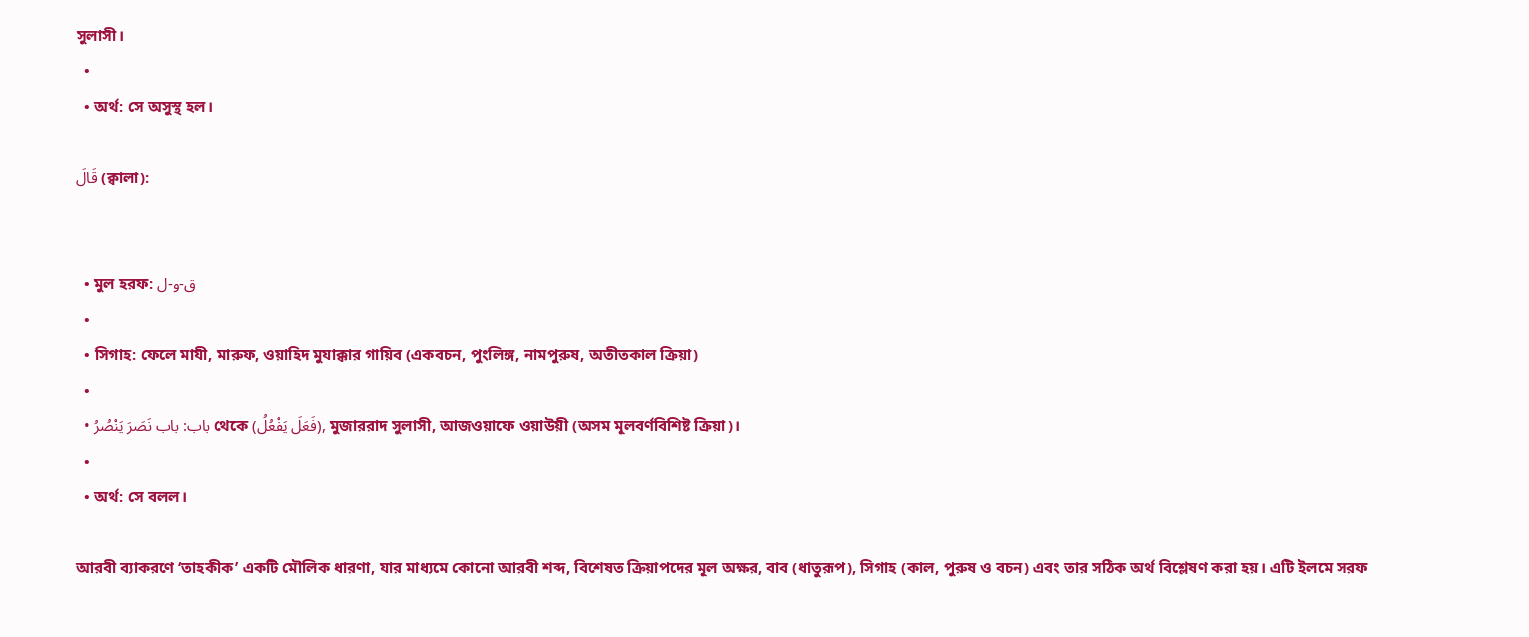সুলাসী।
  •
  • অর্থ: সে অসুস্থ হল।

قَالَ (ক্বালা):


  • মুল হরফ: ق-و-ل
  •
  • সিগাহ: ফেলে মাযী, মারুফ, ওয়াহিদ মুযাক্কার গায়িব (একবচন, পুংলিঙ্গ, নামপুরুষ, অতীতকাল ক্রিয়া)
  •
  • باب: باب نَصَرَ يَنْصُرُ থেকে (فَعَلَ يَفْعُلُ), মুজাররাদ সুলাসী, আজওয়াফে ওয়াউয়ী (অসম মূলবর্ণবিশিষ্ট ক্রিয়া)।
  •
  • অর্থ: সে বলল।

আরবী ব্যাকরণে ‘তাহকীক’ একটি মৌলিক ধারণা, যার মাধ্যমে কোনো আরবী শব্দ, বিশেষত ক্রিয়াপদের মূল অক্ষর, বাব (ধাতুরূপ), সিগাহ (কাল, পুরুষ ও বচন) এবং তার সঠিক অর্থ বিশ্লেষণ করা হয়। এটি ইলমে সরফ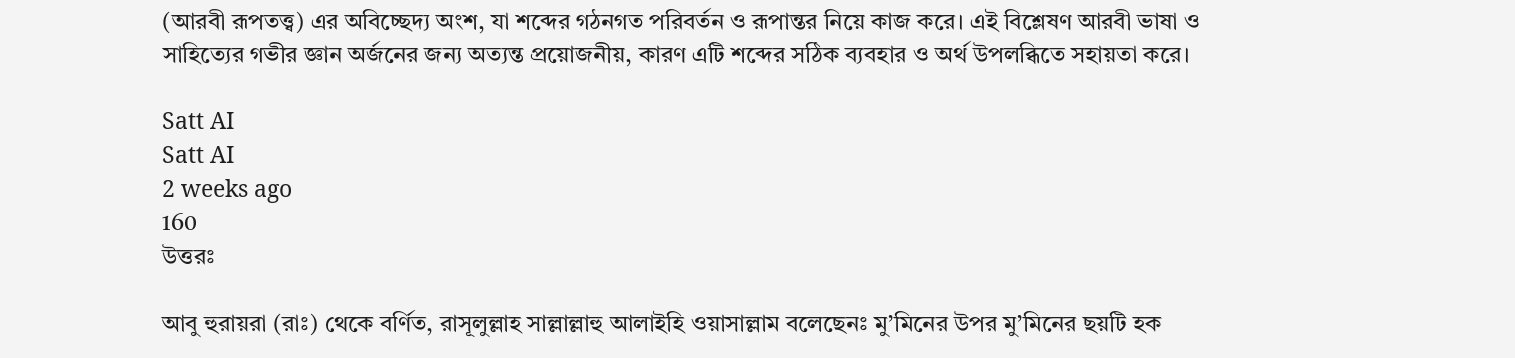(আরবী রূপতত্ত্ব) এর অবিচ্ছেদ্য অংশ, যা শব্দের গঠনগত পরিবর্তন ও রূপান্তর নিয়ে কাজ করে। এই বিশ্লেষণ আরবী ভাষা ও সাহিত্যের গভীর জ্ঞান অর্জনের জন্য অত্যন্ত প্রয়োজনীয়, কারণ এটি শব্দের সঠিক ব্যবহার ও অর্থ উপলব্ধিতে সহায়তা করে।

Satt AI
Satt AI
2 weeks ago
160
উত্তরঃ

আবু হুরায়রা (রাঃ) থেকে বর্ণিত, রাসূলুল্লাহ সাল্লাল্লাহু আলাইহি ওয়াসাল্লাম বলেছেনঃ মু’মিনের উপর মু’মিনের ছয়টি হক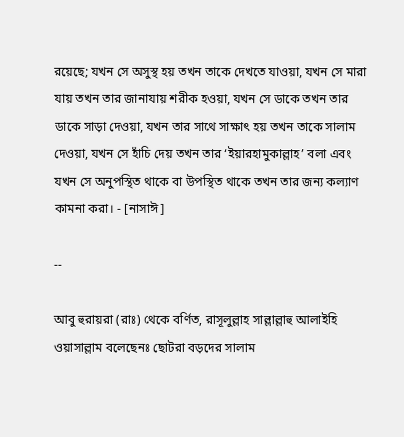রয়েছে; যখন সে অসুস্থ হয় তখন তাকে দেখতে যাওয়া, যখন সে মারা যায় তখন তার জানাযায় শরীক হওয়া, যখন সে ডাকে তখন তার ডাকে সাড়া দেওয়া, যখন তার সাথে সাক্ষাৎ হয় তখন তাকে সালাম দেওয়া, যখন সে হাঁচি দেয় তখন তার ‘ইয়ারহামুকাল্লাহ’ বলা এবং যখন সে অনুপস্থিত থাকে বা উপস্থিত থাকে তখন তার জন্য কল্যাণ কামনা করা। - [নাসাঈ]

--

আবু হুরায়রা (রাঃ) থেকে বর্ণিত, রাসূলুল্লাহ সাল্লাল্লাহু আলাইহি ওয়াসাল্লাম বলেছেনঃ ছোটরা বড়দের সালাম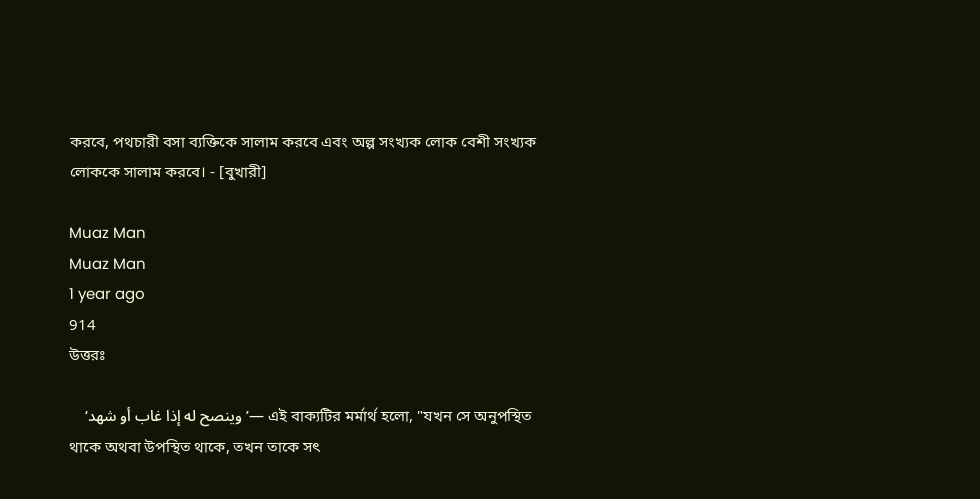করবে, পথচারী বসা ব্যক্তিকে সালাম করবে এবং অল্প সংখ্যক লোক বেশী সংখ্যক লোককে সালাম করবে। - [বুখারী]

Muaz Man
Muaz Man
1 year ago
914
উত্তরঃ

    ‘وينصح له إذا غاب أو شهد’— এই বাক্যটির মর্মার্থ হলো, "যখন সে অনুপস্থিত থাকে অথবা উপস্থিত থাকে, তখন তাকে সৎ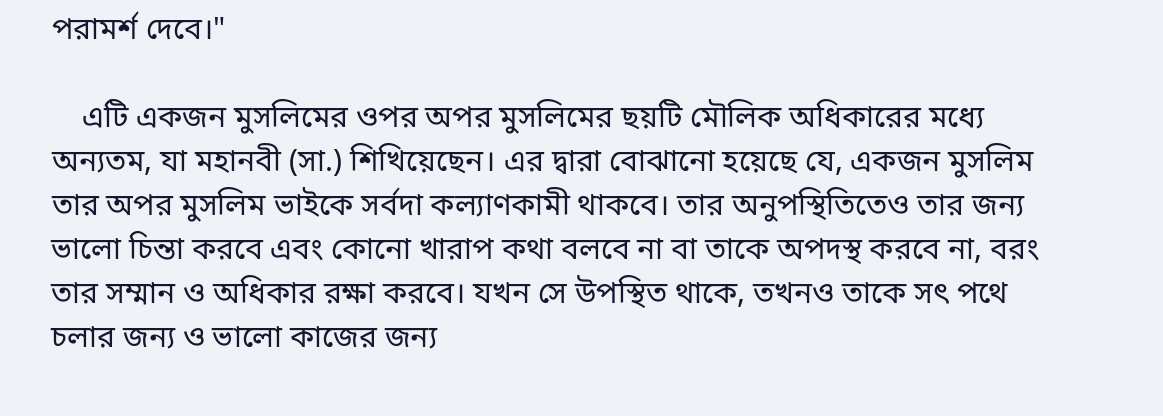পরামর্শ দেবে।"

    এটি একজন মুসলিমের ওপর অপর মুসলিমের ছয়টি মৌলিক অধিকারের মধ্যে অন্যতম, যা মহানবী (সা.) শিখিয়েছেন। এর দ্বারা বোঝানো হয়েছে যে, একজন মুসলিম তার অপর মুসলিম ভাইকে সর্বদা কল্যাণকামী থাকবে। তার অনুপস্থিতিতেও তার জন্য ভালো চিন্তা করবে এবং কোনো খারাপ কথা বলবে না বা তাকে অপদস্থ করবে না, বরং তার সম্মান ও অধিকার রক্ষা করবে। যখন সে উপস্থিত থাকে, তখনও তাকে সৎ পথে চলার জন্য ও ভালো কাজের জন্য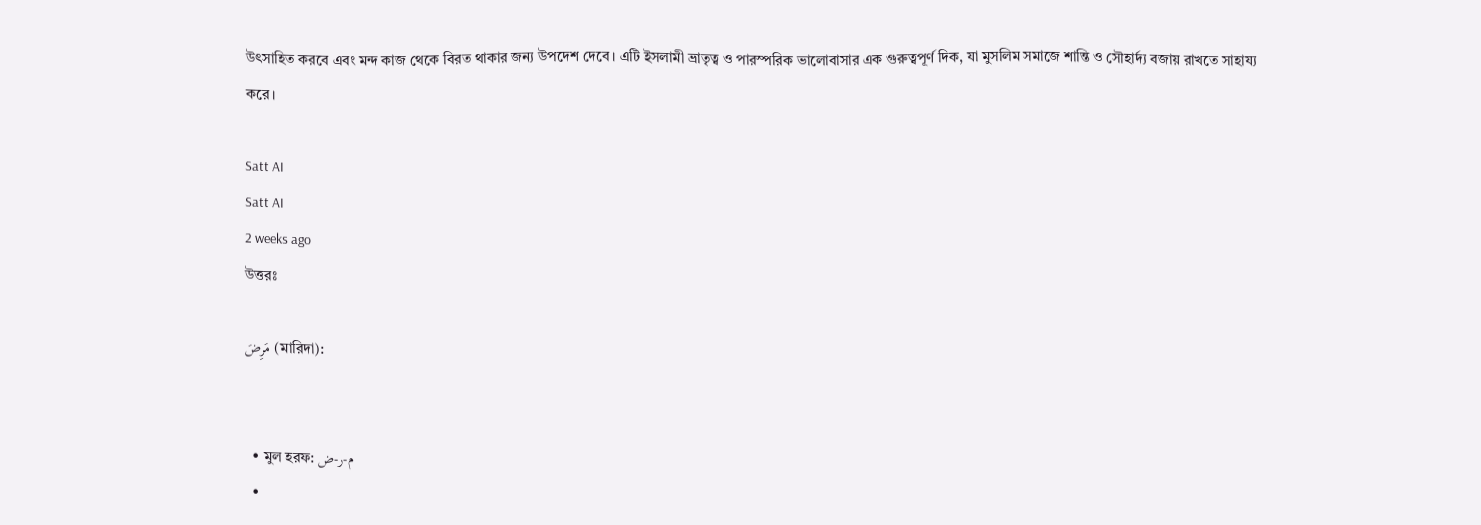উৎসাহিত করবে এবং মন্দ কাজ থেকে বিরত থাকার জন্য উপদেশ দেবে। এটি ইসলামী ভ্রাতৃত্ব ও পারস্পরিক ভালোবাসার এক গুরুত্বপূর্ণ দিক, যা মুসলিম সমাজে শান্তি ও সৌহার্দ্য বজায় রাখতে সাহায্য করে।

Satt AI
Satt AI
2 weeks ago
উত্তরঃ

مَرِضَ (মারিদা):


  • মুল হরফ: م-ر-ض
  •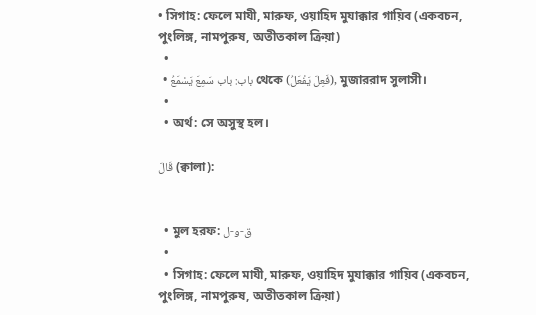• সিগাহ: ফেলে মাযী, মারুফ, ওয়াহিদ মুযাক্কার গায়িব (একবচন, পুংলিঙ্গ, নামপুরুষ, অতীতকাল ক্রিয়া)
  •
  • باب: باب سَمِعَ يَسْمَعُ থেকে (فَعِلَ يَفْعَلُ), মুজাররাদ সুলাসী।
  •
  • অর্থ: সে অসুস্থ হল।

قَالَ (ক্বালা):


  • মুল হরফ: ق-و-ل
  •
  • সিগাহ: ফেলে মাযী, মারুফ, ওয়াহিদ মুযাক্কার গায়িব (একবচন, পুংলিঙ্গ, নামপুরুষ, অতীতকাল ক্রিয়া)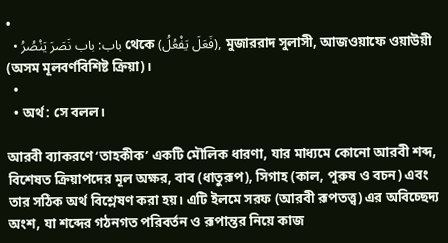•
  • باب: باب نَصَرَ يَنْصُرُ থেকে (فَعَلَ يَفْعُلُ), মুজাররাদ সুলাসী, আজওয়াফে ওয়াউয়ী (অসম মূলবর্ণবিশিষ্ট ক্রিয়া)।
  •
  • অর্থ: সে বলল।

আরবী ব্যাকরণে ‘তাহকীক’ একটি মৌলিক ধারণা, যার মাধ্যমে কোনো আরবী শব্দ, বিশেষত ক্রিয়াপদের মূল অক্ষর, বাব (ধাতুরূপ), সিগাহ (কাল, পুরুষ ও বচন) এবং তার সঠিক অর্থ বিশ্লেষণ করা হয়। এটি ইলমে সরফ (আরবী রূপতত্ত্ব) এর অবিচ্ছেদ্য অংশ, যা শব্দের গঠনগত পরিবর্তন ও রূপান্তর নিয়ে কাজ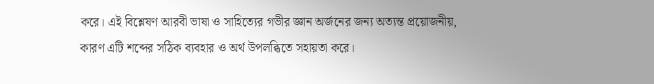করে। এই বিশ্লেষণ আরবী ভাষা ও সাহিত্যের গভীর জ্ঞান অর্জনের জন্য অত্যন্ত প্রয়োজনীয়, কারণ এটি শব্দের সঠিক ব্যবহার ও অর্থ উপলব্ধিতে সহায়তা করে।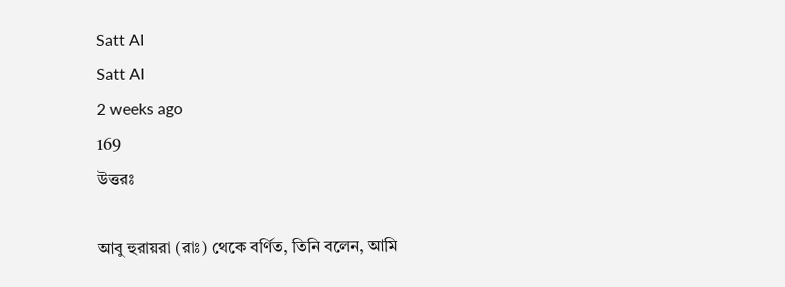Satt AI
Satt AI
2 weeks ago
169
উত্তরঃ

আবু হুরায়রা (রাঃ) থেকে বর্ণিত, তিনি বলেন, আমি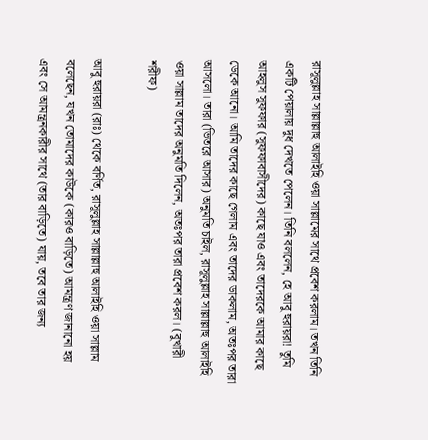রাসূলুল্লাহ সাল্লাল্লাহু আলাইহি ওয়া সাল্লামের সাথে প্রবেশ করলাম। তখন তিনি একটি পেয়ালায় দুধ দেখতে পেলেন। তিনি বললেন, হে আবু হুরায়রা! তুমি আহলুস সুফফার (সুফফাবাসীদের) কাছে যাও এবং তাদেরকে আমার কাছে ডেকে আনো। আমি তাদের কাছে গেলাম এবং তাদের ডাকলাম, অতঃপর তারা আসলো। তারা (ভিতরে আসার) অনুমতি চাইল, রাসূলুল্লাহ সাল্লাল্লাহু আলাইহি ওয়া সাল্লাম তাদের অনুমতি দিলেন, অতঃপর তারা প্রবেশ করল। (বুখারী শরীফ)

আবু হুরায়রা (রাঃ) থেকে বর্ণিত, রাসূলুল্লাহ সাল্লাল্লাহু আলাইহি ওয়া সাল্লাম বলেছেন, যখন তোমাদের কাউকে (কারও বাড়িতে) আমন্ত্রণ জানানো হয় এবং সে আমন্ত্রনকারীর সাথে (তার বাড়িতে) যায়, তবে তার জন্য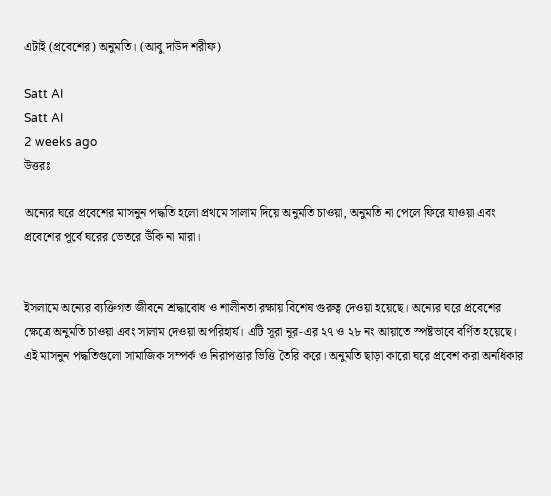এটাই (প্রবেশের) অনুমতি। (আবু দাউদ শরীফ)

Satt AI
Satt AI
2 weeks ago
উত্তরঃ

অন্যের ঘরে প্রবেশের মাসনুন পদ্ধতি হলো প্রথমে সালাম দিয়ে অনুমতি চাওয়া, অনুমতি না পেলে ফিরে যাওয়া এবং প্রবেশের পূর্বে ঘরের ভেতরে উঁকি না মারা।


ইসলামে অন্যের ব্যক্তিগত জীবনে শ্রদ্ধাবোধ ও শালীনতা রক্ষায় বিশেষ গুরুত্ব দেওয়া হয়েছে। অন্যের ঘরে প্রবেশের ক্ষেত্রে অনুমতি চাওয়া এবং সালাম দেওয়া অপরিহার্য। এটি সূরা নূর-এর ২৭ ও ২৮ নং আয়াতে স্পষ্টভাবে বর্ণিত হয়েছে। এই মাসনুন পদ্ধতিগুলো সামাজিক সম্পর্ক ও নিরাপত্তার ভিত্তি তৈরি করে। অনুমতি ছাড়া কারো ঘরে প্রবেশ করা অনধিকার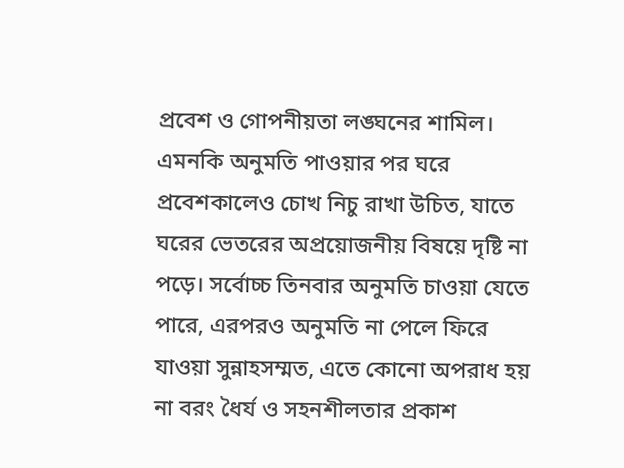প্রবেশ ও গোপনীয়তা লঙ্ঘনের শামিল। এমনকি অনুমতি পাওয়ার পর ঘরে প্রবেশকালেও চোখ নিচু রাখা উচিত, যাতে ঘরের ভেতরের অপ্রয়োজনীয় বিষয়ে দৃষ্টি না পড়ে। সর্বোচ্চ তিনবার অনুমতি চাওয়া যেতে পারে, এরপরও অনুমতি না পেলে ফিরে যাওয়া সুন্নাহসম্মত, এতে কোনো অপরাধ হয় না বরং ধৈর্য ও সহনশীলতার প্রকাশ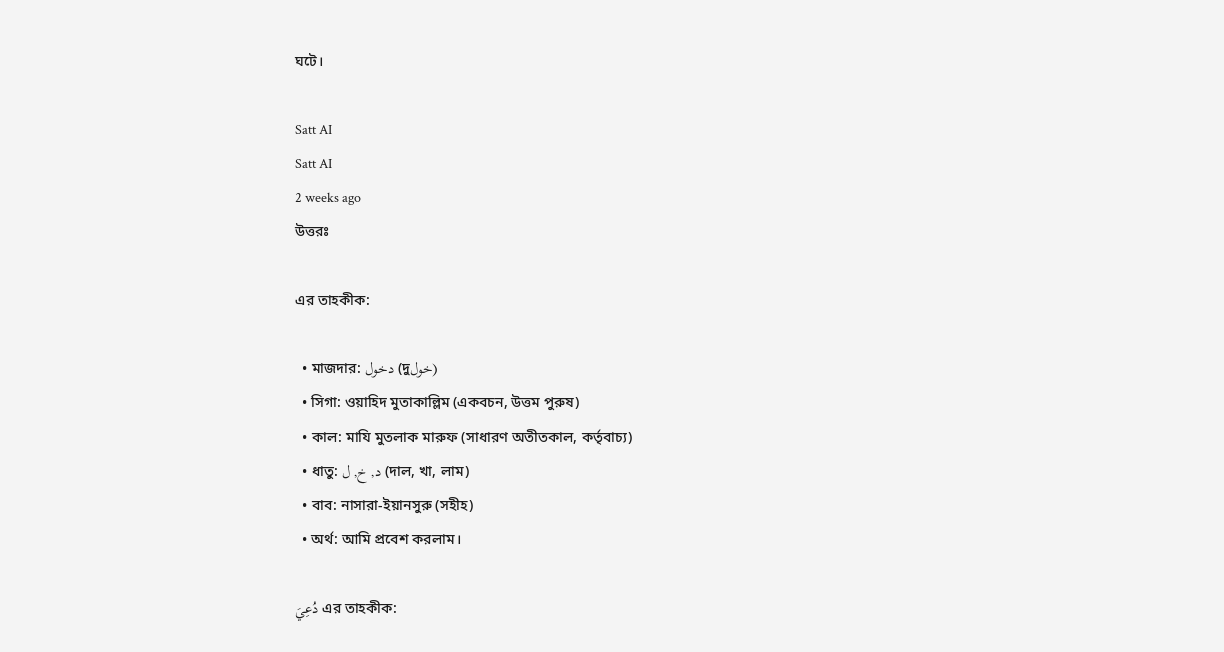ঘটে।

Satt AI
Satt AI
2 weeks ago
উত্তরঃ

এর তাহকীক:

  • মাজদার: دخول (দুخول)
  • সিগা: ওয়াহিদ মুতাকাল্লিম (একবচন, উত্তম পুরুষ)
  • কাল: মাযি মুতলাক মারুফ (সাধারণ অতীতকাল, কর্তৃবাচ্য)
  • ধাতু: د, خ, ل (দাল, খা, লাম)
  • বাব: নাসারা-ইয়ানসুরু (সহীহ)
  • অর্থ: আমি প্রবেশ করলাম।

دُعِيَ এর তাহকীক: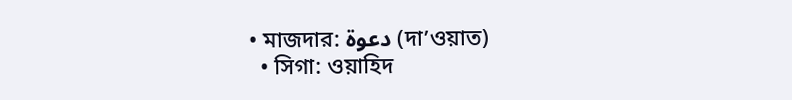• মাজদার: دعوة (দা’ওয়াত)
  • সিগা: ওয়াহিদ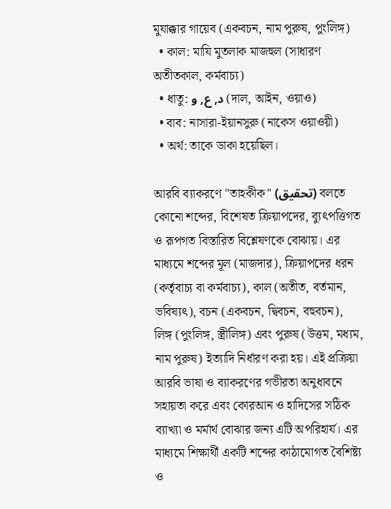মুযাক্কার গায়েব (একবচন, নাম পুরুষ, পুংলিঙ্গ)
  • কাল: মাযি মুতলাক মাজহুল (সাধারণ অতীতকাল, কর্মবাচ্য)
  • ধাতু: د, ع, و (দাল, আইন, ওয়াও)
  • বাব: নাসারা-ইয়ানসুরু (নাকেস ওয়াওয়ী)
  • অর্থ: তাকে ডাকা হয়েছিল।

আরবি ব্যাকরণে "তাহকীক" (تحقيق) বলতে কোনো শব্দের, বিশেষত ক্রিয়াপদের, ব্যুৎপত্তিগত ও রূপগত বিস্তারিত বিশ্লেষণকে বোঝায়। এর মাধ্যমে শব্দের মূল (মাজদার), ক্রিয়াপদের ধরন (কর্তৃবাচ্য বা কর্মবাচ্য), কাল (অতীত, বর্তমান, ভবিষ্যৎ), বচন (একবচন, দ্বিবচন, বহুবচন), লিঙ্গ (পুংলিঙ্গ, স্ত্রীলিঙ্গ) এবং পুরুষ (উত্তম, মধ্যম, নাম পুরুষ) ইত্যাদি নির্ধারণ করা হয়। এই প্রক্রিয়া আরবি ভাষা ও ব্যাকরণের গভীরতা অনুধাবনে সহায়তা করে এবং কোরআন ও হাদিসের সঠিক ব্যাখ্যা ও মর্মার্থ বোঝার জন্য এটি অপরিহার্য। এর মাধ্যমে শিক্ষার্থী একটি শব্দের কাঠামোগত বৈশিষ্ট্য ও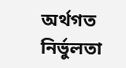অর্থগত নির্ভুলতা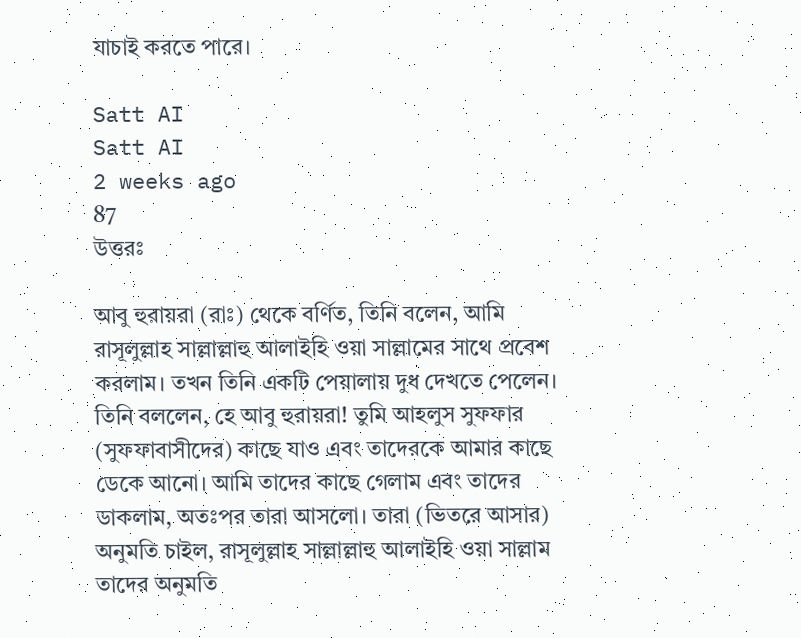যাচাই করতে পারে।

Satt AI
Satt AI
2 weeks ago
87
উত্তরঃ

আবু হুরায়রা (রাঃ) থেকে বর্ণিত, তিনি বলেন, আমি রাসূলুল্লাহ সাল্লাল্লাহু আলাইহি ওয়া সাল্লামের সাথে প্রবেশ করলাম। তখন তিনি একটি পেয়ালায় দুধ দেখতে পেলেন। তিনি বললেন, হে আবু হুরায়রা! তুমি আহলুস সুফফার (সুফফাবাসীদের) কাছে যাও এবং তাদেরকে আমার কাছে ডেকে আনো। আমি তাদের কাছে গেলাম এবং তাদের ডাকলাম, অতঃপর তারা আসলো। তারা (ভিতরে আসার) অনুমতি চাইল, রাসূলুল্লাহ সাল্লাল্লাহু আলাইহি ওয়া সাল্লাম তাদের অনুমতি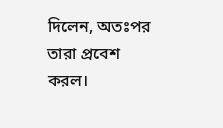দিলেন, অতঃপর তারা প্রবেশ করল।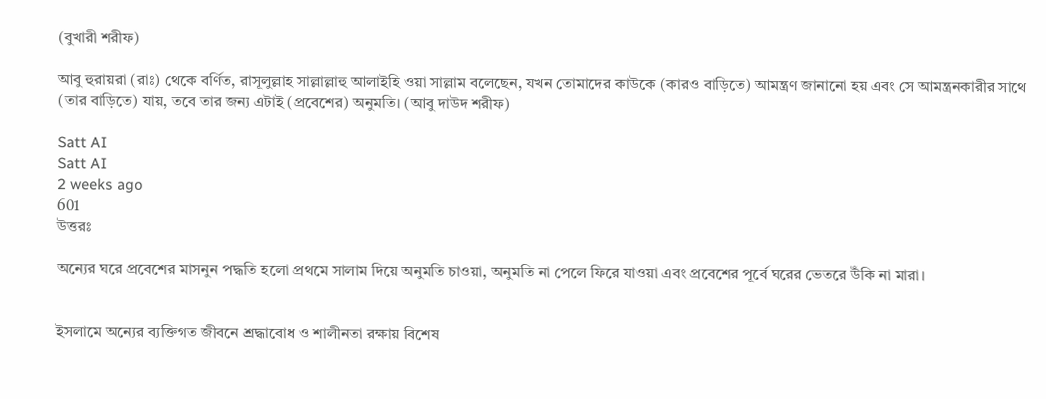(বুখারী শরীফ)

আবু হুরায়রা (রাঃ) থেকে বর্ণিত, রাসূলুল্লাহ সাল্লাল্লাহু আলাইহি ওয়া সাল্লাম বলেছেন, যখন তোমাদের কাউকে (কারও বাড়িতে) আমন্ত্রণ জানানো হয় এবং সে আমন্ত্রনকারীর সাথে (তার বাড়িতে) যায়, তবে তার জন্য এটাই (প্রবেশের) অনুমতি। (আবু দাউদ শরীফ)

Satt AI
Satt AI
2 weeks ago
601
উত্তরঃ

অন্যের ঘরে প্রবেশের মাসনুন পদ্ধতি হলো প্রথমে সালাম দিয়ে অনুমতি চাওয়া, অনুমতি না পেলে ফিরে যাওয়া এবং প্রবেশের পূর্বে ঘরের ভেতরে উঁকি না মারা।


ইসলামে অন্যের ব্যক্তিগত জীবনে শ্রদ্ধাবোধ ও শালীনতা রক্ষায় বিশেষ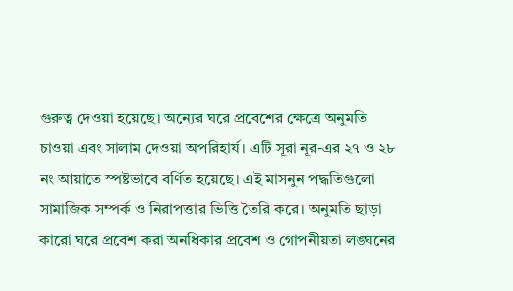গুরুত্ব দেওয়া হয়েছে। অন্যের ঘরে প্রবেশের ক্ষেত্রে অনুমতি চাওয়া এবং সালাম দেওয়া অপরিহার্য। এটি সূরা নূর-এর ২৭ ও ২৮ নং আয়াতে স্পষ্টভাবে বর্ণিত হয়েছে। এই মাসনুন পদ্ধতিগুলো সামাজিক সম্পর্ক ও নিরাপত্তার ভিত্তি তৈরি করে। অনুমতি ছাড়া কারো ঘরে প্রবেশ করা অনধিকার প্রবেশ ও গোপনীয়তা লঙ্ঘনের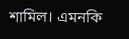শামিল। এমনকি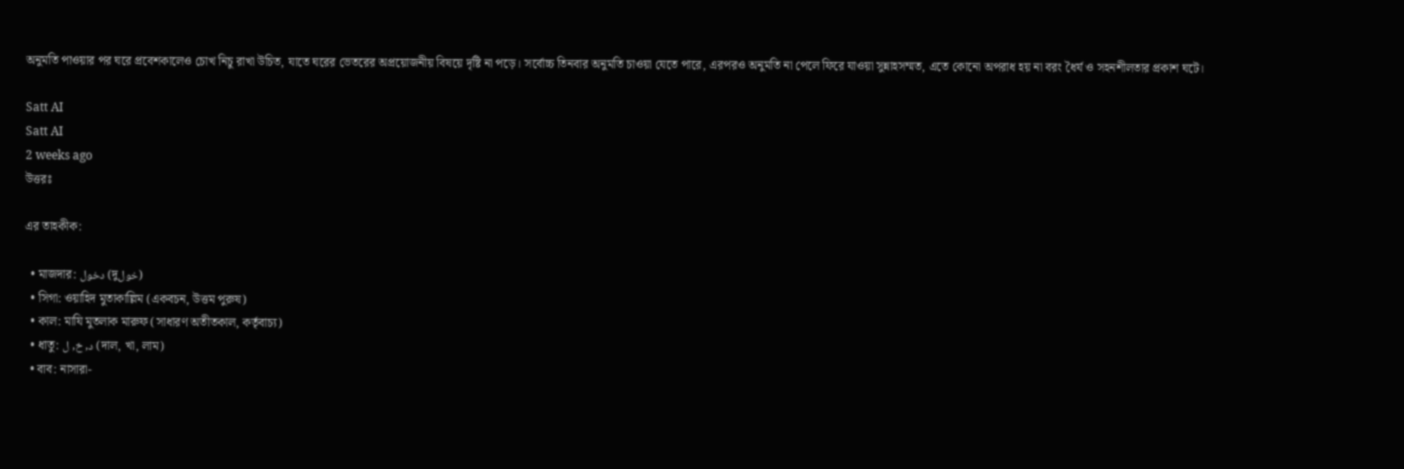অনুমতি পাওয়ার পর ঘরে প্রবেশকালেও চোখ নিচু রাখা উচিত, যাতে ঘরের ভেতরের অপ্রয়োজনীয় বিষয়ে দৃষ্টি না পড়ে। সর্বোচ্চ তিনবার অনুমতি চাওয়া যেতে পারে, এরপরও অনুমতি না পেলে ফিরে যাওয়া সুন্নাহসম্মত, এতে কোনো অপরাধ হয় না বরং ধৈর্য ও সহনশীলতার প্রকাশ ঘটে।

Satt AI
Satt AI
2 weeks ago
উত্তরঃ

এর তাহকীক:

  • মাজদার: دخول (দুخول)
  • সিগা: ওয়াহিদ মুতাকাল্লিম (একবচন, উত্তম পুরুষ)
  • কাল: মাযি মুতলাক মারুফ (সাধারণ অতীতকাল, কর্তৃবাচ্য)
  • ধাতু: د, خ, ل (দাল, খা, লাম)
  • বাব: নাসারা-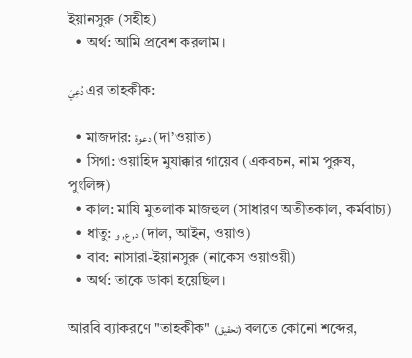ইয়ানসুরু (সহীহ)
  • অর্থ: আমি প্রবেশ করলাম।

دُعِيَ এর তাহকীক:

  • মাজদার: دعوة (দা’ওয়াত)
  • সিগা: ওয়াহিদ মুযাক্কার গায়েব (একবচন, নাম পুরুষ, পুংলিঙ্গ)
  • কাল: মাযি মুতলাক মাজহুল (সাধারণ অতীতকাল, কর্মবাচ্য)
  • ধাতু: د, ع, و (দাল, আইন, ওয়াও)
  • বাব: নাসারা-ইয়ানসুরু (নাকেস ওয়াওয়ী)
  • অর্থ: তাকে ডাকা হয়েছিল।

আরবি ব্যাকরণে "তাহকীক" (تحقيق) বলতে কোনো শব্দের,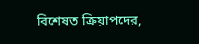বিশেষত ক্রিয়াপদের,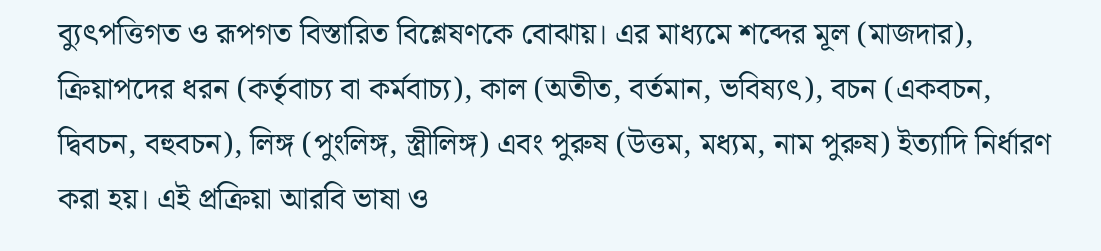ব্যুৎপত্তিগত ও রূপগত বিস্তারিত বিশ্লেষণকে বোঝায়। এর মাধ্যমে শব্দের মূল (মাজদার), ক্রিয়াপদের ধরন (কর্তৃবাচ্য বা কর্মবাচ্য), কাল (অতীত, বর্তমান, ভবিষ্যৎ), বচন (একবচন, দ্বিবচন, বহুবচন), লিঙ্গ (পুংলিঙ্গ, স্ত্রীলিঙ্গ) এবং পুরুষ (উত্তম, মধ্যম, নাম পুরুষ) ইত্যাদি নির্ধারণ করা হয়। এই প্রক্রিয়া আরবি ভাষা ও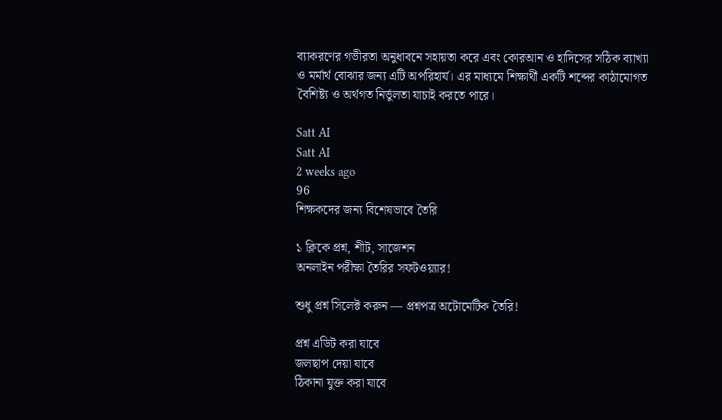ব্যাকরণের গভীরতা অনুধাবনে সহায়তা করে এবং কোরআন ও হাদিসের সঠিক ব্যাখ্যা ও মর্মার্থ বোঝার জন্য এটি অপরিহার্য। এর মাধ্যমে শিক্ষার্থী একটি শব্দের কাঠামোগত বৈশিষ্ট্য ও অর্থগত নির্ভুলতা যাচাই করতে পারে।

Satt AI
Satt AI
2 weeks ago
96
শিক্ষকদের জন্য বিশেষভাবে তৈরি

১ ক্লিকে প্রশ্ন, শীট, সাজেশন
অনলাইন পরীক্ষা তৈরির সফটওয়্যার!

শুধু প্রশ্ন সিলেক্ট করুন — প্রশ্নপত্র অটোমেটিক তৈরি!

প্রশ্ন এডিট করা যাবে
জলছাপ দেয়া যাবে
ঠিকানা যুক্ত করা যাবে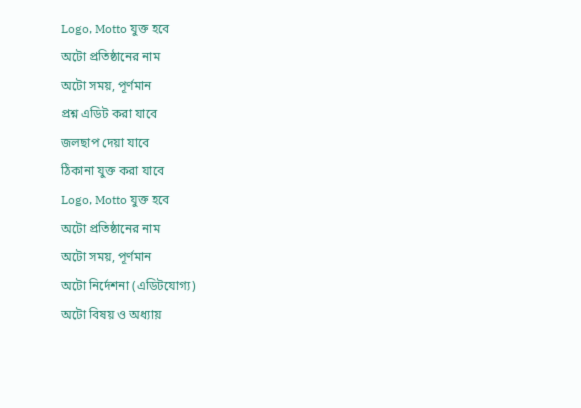Logo, Motto যুক্ত হবে
অটো প্রতিষ্ঠানের নাম
অটো সময়, পূর্ণমান
প্রশ্ন এডিট করা যাবে
জলছাপ দেয়া যাবে
ঠিকানা যুক্ত করা যাবে
Logo, Motto যুক্ত হবে
অটো প্রতিষ্ঠানের নাম
অটো সময়, পূর্ণমান
অটো নির্দেশনা (এডিটযোগ্য)
অটো বিষয় ও অধ্যায়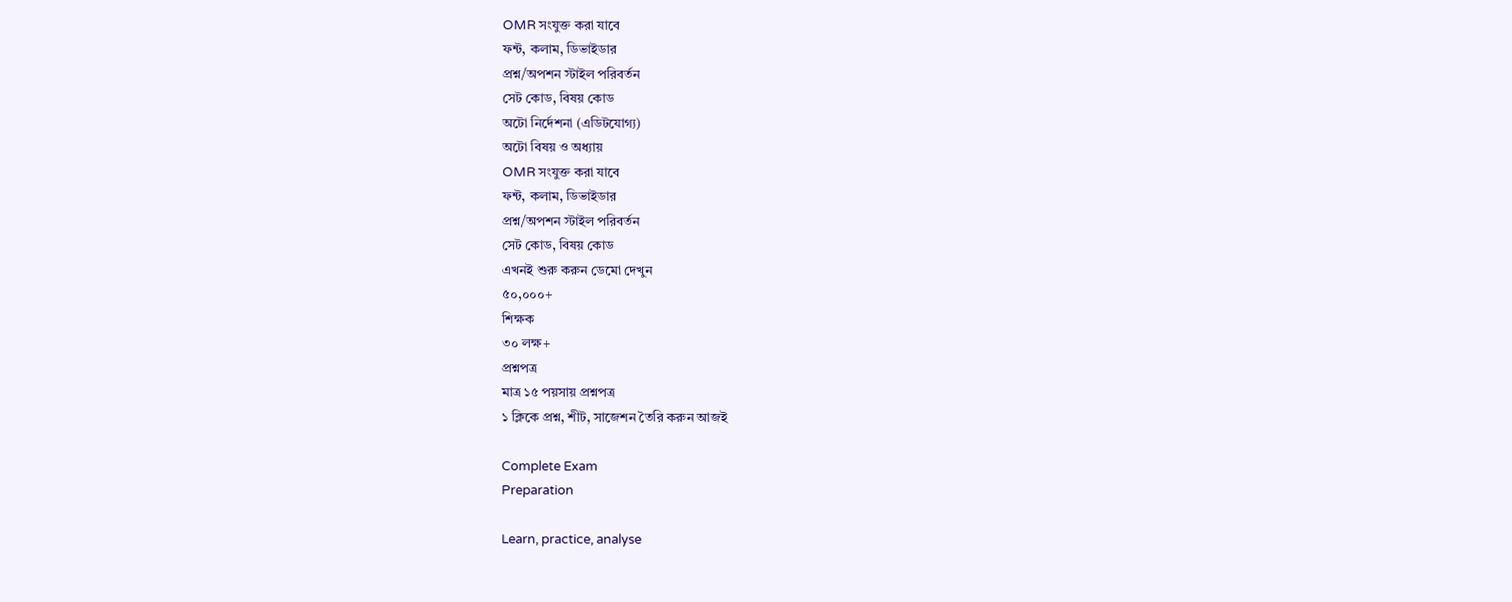OMR সংযুক্ত করা যাবে
ফন্ট, কলাম, ডিভাইডার
প্রশ্ন/অপশন স্টাইল পরিবর্তন
সেট কোড, বিষয় কোড
অটো নির্দেশনা (এডিটযোগ্য)
অটো বিষয় ও অধ্যায়
OMR সংযুক্ত করা যাবে
ফন্ট, কলাম, ডিভাইডার
প্রশ্ন/অপশন স্টাইল পরিবর্তন
সেট কোড, বিষয় কোড
এখনই শুরু করুন ডেমো দেখুন
৫০,০০০+
শিক্ষক
৩০ লক্ষ+
প্রশ্নপত্র
মাত্র ১৫ পয়সায় প্রশ্নপত্র
১ ক্লিকে প্রশ্ন, শীট, সাজেশন তৈরি করুন আজই

Complete Exam
Preparation

Learn, practice, analyse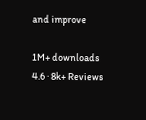and improve

1M+ downloads
4.6 · 8k+ Reviews